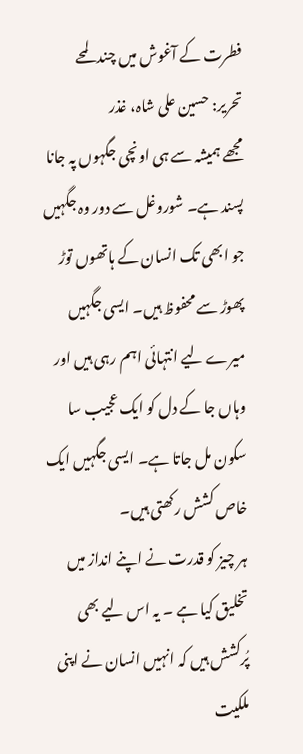فطرت کے آغوش میں چند لمحے
تحریر: حسین علی شاہ، غذر
مجھے ہمیشہ سے ہی اونچی جگہوں پہ جانا پسند ہے۔ شوروغل سے دور وہ جگہیں جو ابھی تک انسان کے ہاتھوں توڑ پھوڑ سے محفوظ ہیں۔ ایسی جگہیں میرے لیے انتہائی اہم رہی ہیں اور وہاں جا کے دل کو ایک عجیب سا سکون مل جاتا ہے۔ ایسی جگہیں ایک خاص کشش رکھتی ہیں۔
ہر چیز کو قدرت نے اپنے انداز میں تخلیق کیا ہے ۔ یہ اس لیے بھی پُرکشش ہیں کہ انہیں انسان نے اپنی ملکیت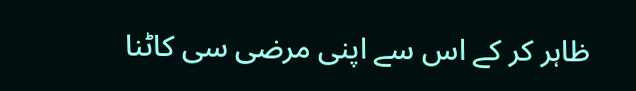ظاہر کر کے اس سے اپنی مرضی سی کاٹنا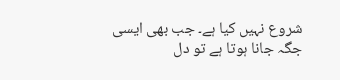شروع نہیں کیا ہے۔ جب بھی ایسی جگہ جانا ہوتا ہے تو دل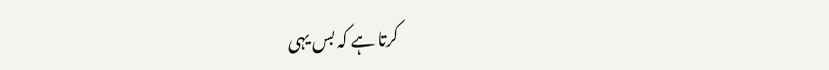کرتا ہے کہ بس یہی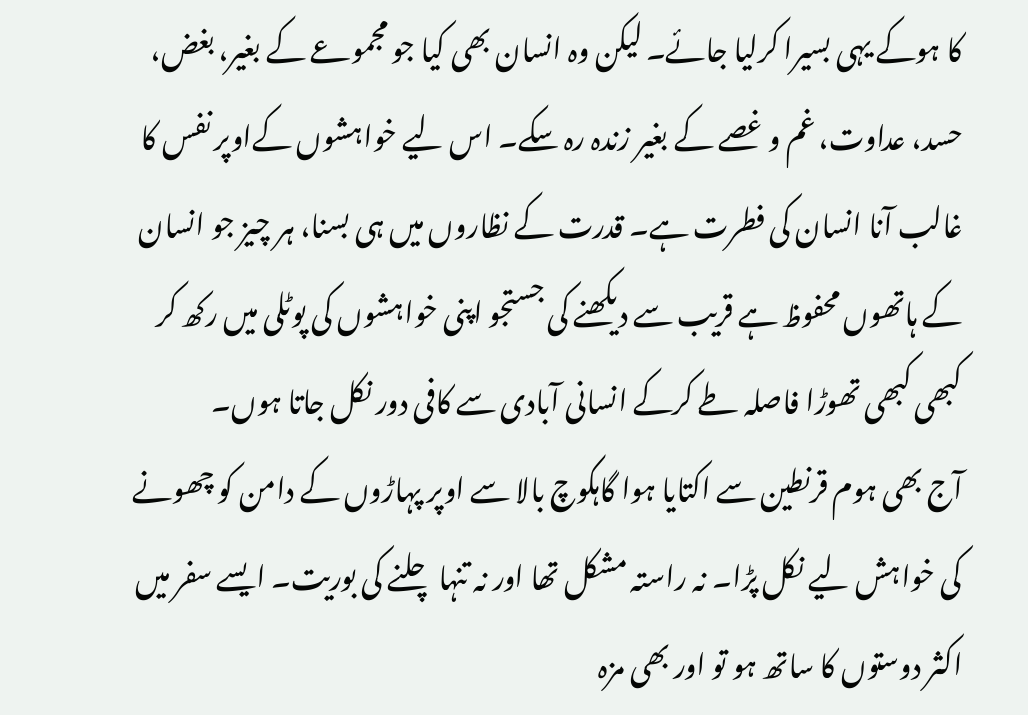کا ہوکے یہی بسیرا کرلیا جائے۔ لیکن وہ انسان بھی کیا جو مجموعے کے بغیر، بغض، حسد، عداوت، غم و غصے کے بغیر زندہ رہ سکے۔ اس لیے خواہشوں کےاوپر نفس کا غالب آنا انسان کی فطرت ہے۔ قدرت کے نظاروں میں ہی بسنا، ہر چیز جو انسان کے ہاتھوں محفوظ ہے قریب سے دیکھنے کی جستجو اپنی خواہشوں کی پوٹلی میں رکھ کر کبھی کبھی تھوڑا فاصلہ طے کرکے انسانی آبادی سے کافی دور نکل جاتا ہوں۔
آج بھی ہوم قرنطین سے اکتایا ہوا گاہکوچ بالا سے اوپر پہاڑوں کے دامن کو چھونے کی خواہش لیے نکل پڑا۔ نہ راستہ مشکل تھا اور نہ تنہا چلنے کی بوریت۔ ایسے سفر میں اکثر دوستوں کا ساتھ ہو تو اور بھی مزہ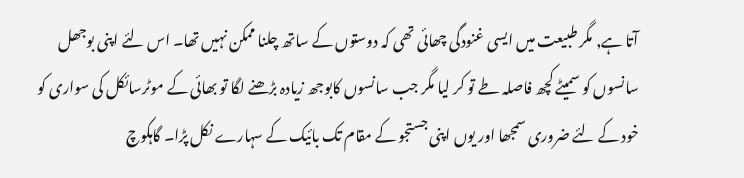آتا ہے, مگر طبیعت میں ایسی غنودگی چھائی تھی کہ دوستوں کے ساتھ چلنا ممکن نہیں تھا۔ اس لئے اپنی بوجھل سانسوں کو سمیٹے کچھ فاصلہ طے تو کر لیا مگر جب سانسوں کابوجھ زیادہ بڑھنے لگا تو بھائی کے موٹرسائکل کی سواری کو خود کے لئے ضروری سمجھا اور یوں اپنی جستجو کے مقام تک بائیک کے سہارے نکل پڑا۔ گاہکوچ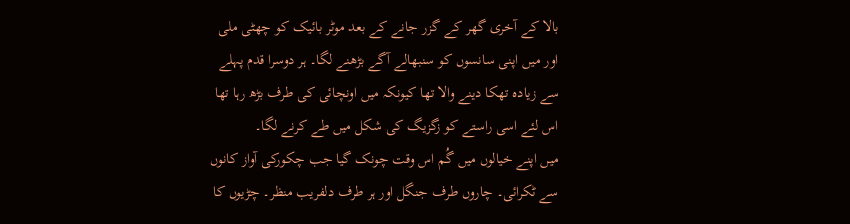بالا کے آخری گھر کے گزر جانے کے بعد موٹر بائیک کو چھٹی ملی اور میں اپنی سانسوں کو سنبھالے آگے بڑھنے لگا۔ ہر دوسرا قدم پہلے سے زیادہ تھکا دینے والا تھا کیونکہ میں اونچائی کی طرف بڑھ رہا تھا اس لئے اسی راستے کو زگزیگ کی شکل میں طے کرنے لگا۔
میں اپنے خیالوں میں گُم اس وقت چونک گیا جب چکورکی آواز کانوں سے ٹکرائی۔ چاروں طرف جنگل اور ہر طرف دلفریب منظر۔ چڑیوں کا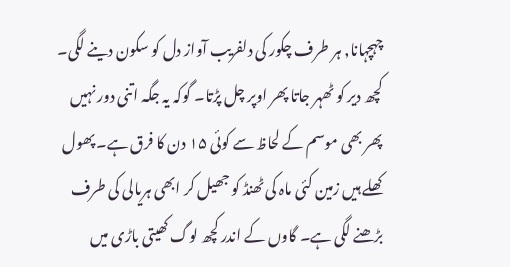چہچہانا, ہر طرف چکور کی دلفریب آواز دل کو سکون دینے لگی۔ کچھ دیر کو ٹھہر جاتا پھر اوپر چل پڑتا۔ گوکہ یہ جگہ اتنی دور نہیں پھر بھی موسم کے لحاظ سے کوئی ۱۵ دن کا فرق ہے۔ پھول کھلے ہیں زمین کئی ماہ کی ٹھنڈ کو جھیل کر ابھی ہریالی کی طرف بڑھنے لگی ہے۔ گاوں کے اندر کچھ لوگ کھیتی باڑی میں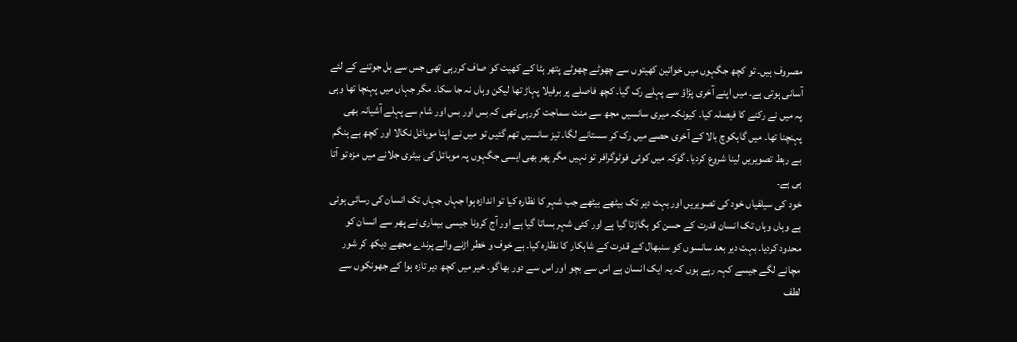مصروف ہیں۔ تو کچھ جگہوں میں خواتین کھیتوں سے چھوٹے چھوٹے پتھر ہٹا کے کھیت کو صاف کررہی تھی جس سے ہل جوتنے کے لئے آسانی ہوتی ہے۔ میں اپنے آخری پڑاؤ سے پہلے رک گیا۔ کچھ فاصلے پر برفیلا پہاڑ تھا لیکن وہاں نہ جا سکا۔ مگر جہاں میں پہنچا تھا وہی پہ میں نے رکنے کا فیصلہ کیا۔ کیونکہ میری سانسیں مجھ سے منت سماجت کررہی تھی کہ بس اور بس اور شام سے پہلے آشیانہ بھی پہنچنا تھا۔ میں گاہکوچ بالا کے آخری حصے میں رک کر سستانے لگا۔ تیز سانسیں تھم گئیں تو میں نے اپنا موبائل نکالا اور کچھ بے ہنگم بے ربط تصویریں لینا شروع کردیا۔ گوکہ میں کوئی فوٹوگرافر تو نہیں مگر پھر بھی ایسی جگہوں پہ موبائل کی بیٹری جلانے میں مزہ تو آتا ہی ہے۔
خود کی سیلفیاں خود کی تصویریں اور بہت دیر تک بیٹھے بیٹھے جب شہر کا نظارہ کیا تو اندازہ ہوا جہاں جہاں تک انسان کی رسائی ہوئی ہے وہاں وہاں تک انسان قدرت کے حسن کو بگاڑتا گیا ہے اور کئی شہر بساتا گیا ہے اور آج کرونا جیسی بیماری نے پھر سے انسان کو محدود کردیا۔ بہت دیر بعد سانسوں کو سنبھال کے قدرت کے شاہکار کا نظارہ کیا۔ بے خوف و خطر اڑنے والے پرندے مجھے دیکھ کر شور مچانے لگے جیسے کہہ رہے ہوں کہ یہ ایک انسان ہے اس سے بچو اور اس سے دور بھاگو۔ خیر میں کچھ دیر تازہ ہوا کے جھونکوں سے لطف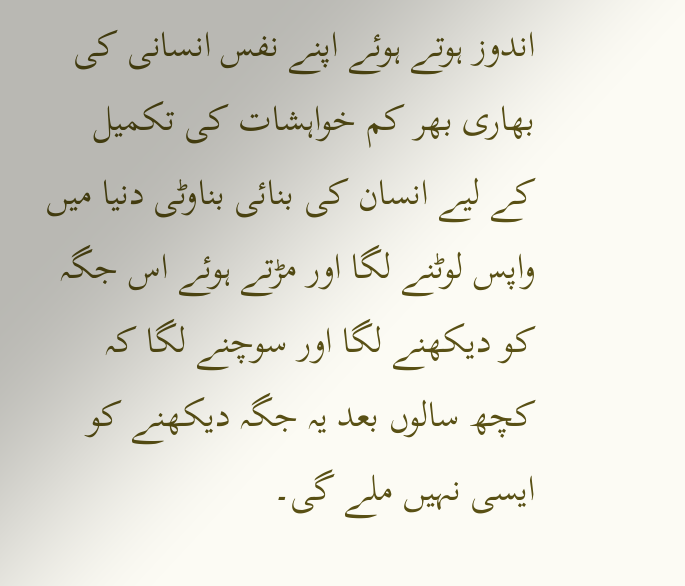اندوز ہوتے ہوئے اپنے نفس انسانی کی بھاری بھر کم خواہشات کی تکمیل کے لیے انسان کی بنائی بناوٹی دنیا میں واپس لوٹنے لگا اور مڑتے ہوئے اس جگہ کو دیکھنے لگا اور سوچنے لگا کہ کچھ سالوں بعد یہ جگہ دیکھنے کو ایسی نہیں ملے گی۔